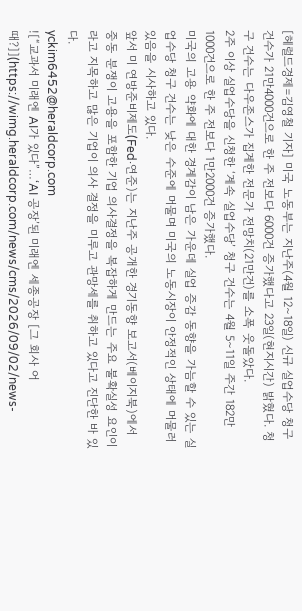[헤럴드경제=김영철 기자] 미국 노동부는 지난주(4월 12∼18일) 신규 실업수당 청구 건수가 21만4000건으로 한 주 전보다 6000건 증가했다고 23일(현지시간) 밝혔다. 청구 건수는 다우존스가 집계한 전문가 전망치(21만건)를 소폭 웃돌았다.
2주 이상 실업수당을 신청한 ‘계속 실업수당’ 청구 건수는 4월 5∼11일 주간 182만1000건으로 한 주 전보다 1만2000건 증가했다.
미국의 고용 약화에 대한 경계감이 남은 가운데 실업 증감 동향을 가늠할 수 있는 실업수당 청구 건수는 낮은 수준에 머물며 미국의 노동시장이 안정적인 상태에 머물러 있음을 시사하고 있다.
앞서 미 연방준비제도(Fed·연준)는 지난주 공개한 경기동향 보고서(베이지북)에서 중동 분쟁이 고용을 포함한 기업 의사결정을 복잡하게 만드는 주요 불확실성 요인이라고 지목하고 많은 기업이 의사 결정을 미루고 관망세를 취하고 있다고 진단한 바 있다.
yckim6452@heraldcorp.com
![“교과서 미래엔 AI가 있다”…‘AI 공장’된 미래엔 세종공장 [그 회사 어때?]](https://wimg.heraldcorp.com/news/cms/2026/09/02/news-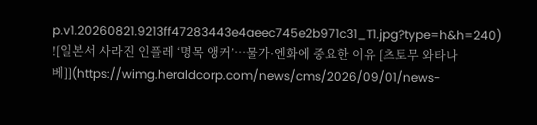p.v1.20260821.9213ff47283443e4aeec745e2b971c31_T1.jpg?type=h&h=240)
![일본서 사라진 인플레 ‘명목 앵커’…물가·엔화에 중요한 이유 [츠토무 와타나베]](https://wimg.heraldcorp.com/news/cms/2026/09/01/news-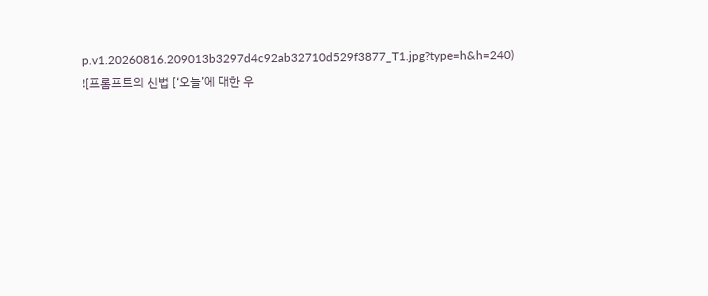p.v1.20260816.209013b3297d4c92ab32710d529f3877_T1.jpg?type=h&h=240)
![프롬프트의 신법 [‘오늘’에 대한 우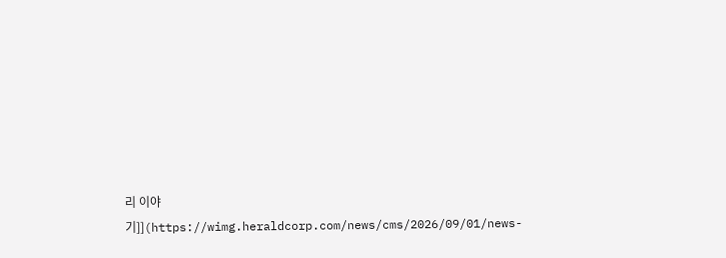리 이야기]](https://wimg.heraldcorp.com/news/cms/2026/09/01/news-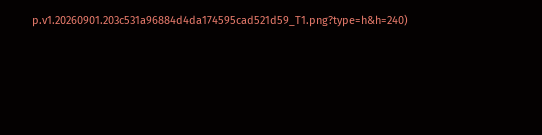p.v1.20260901.203c531a96884d4da174595cad521d59_T1.png?type=h&h=240)